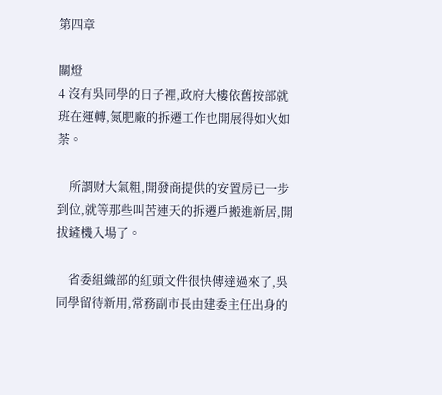第四章

關燈
4 沒有吳同學的日子裡,政府大樓依舊按部就班在運轉,氮肥廠的拆遷工作也開展得如火如荼。

    所謂财大氣粗,開發商提供的安置房已一步到位,就等那些叫苦連天的拆遷戶搬進新居,開拔鏟機入場了。

    省委組織部的紅頭文件很快傳達過來了,吳同學留待新用,常務副市長由建委主任出身的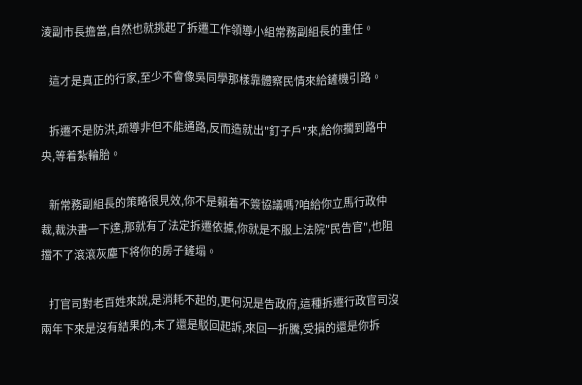淩副市長擔當,自然也就挑起了拆遷工作領導小組常務副組長的重任。

    這才是真正的行家,至少不會像吳同學那樣靠體察民情來給鏟機引路。

    拆遷不是防洪,疏導非但不能通路,反而造就出"釘子戶"來,給你擱到路中央,等着紮輪胎。

    新常務副組長的策略很見效,你不是賴着不簽協議嗎?咱給你立馬行政仲裁,裁決書一下達,那就有了法定拆遷依據,你就是不服上法院"民告官",也阻擋不了滾滾灰塵下将你的房子鏟塌。

    打官司對老百姓來說,是消耗不起的,更何況是告政府,這種拆遷行政官司沒兩年下來是沒有結果的,末了還是駁回起訴,來回一折騰,受損的還是你拆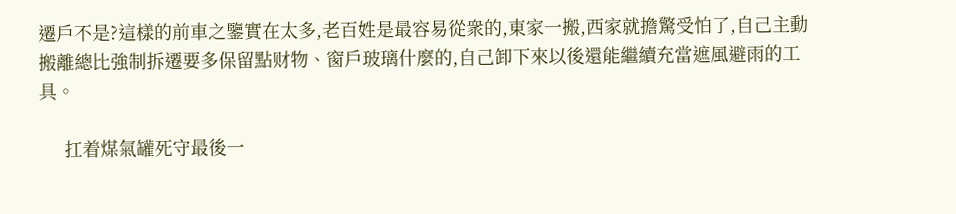遷戶不是?這樣的前車之鑒實在太多,老百姓是最容易從衆的,東家一搬,西家就擔驚受怕了,自己主動搬離總比強制拆遷要多保留點财物、窗戶玻璃什麼的,自己卸下來以後還能繼續充當遮風避雨的工具。

     扛着煤氣罐死守最後一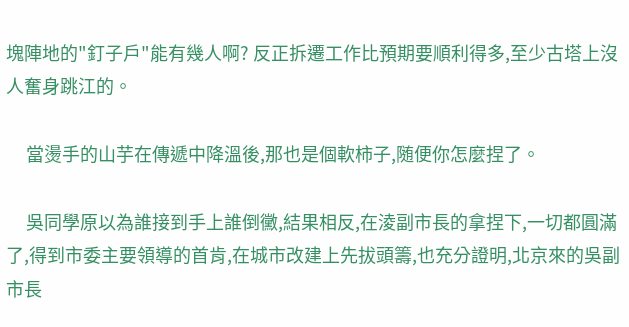塊陣地的"釘子戶"能有幾人啊? 反正拆遷工作比預期要順利得多,至少古塔上沒人奮身跳江的。

     當燙手的山芋在傳遞中降溫後,那也是個軟柿子,随便你怎麼捏了。

     吳同學原以為誰接到手上誰倒黴,結果相反,在淩副市長的拿捏下,一切都圓滿了,得到市委主要領導的首肯,在城市改建上先拔頭籌,也充分證明,北京來的吳副市長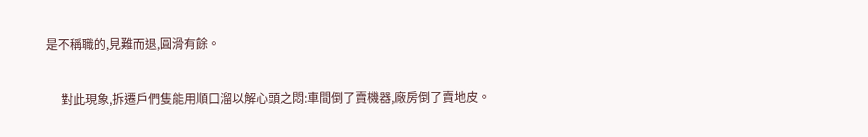是不稱職的,見難而退,圓滑有餘。

     對此現象,拆遷戶們隻能用順口溜以解心頭之悶:車間倒了賣機器,廠房倒了賣地皮。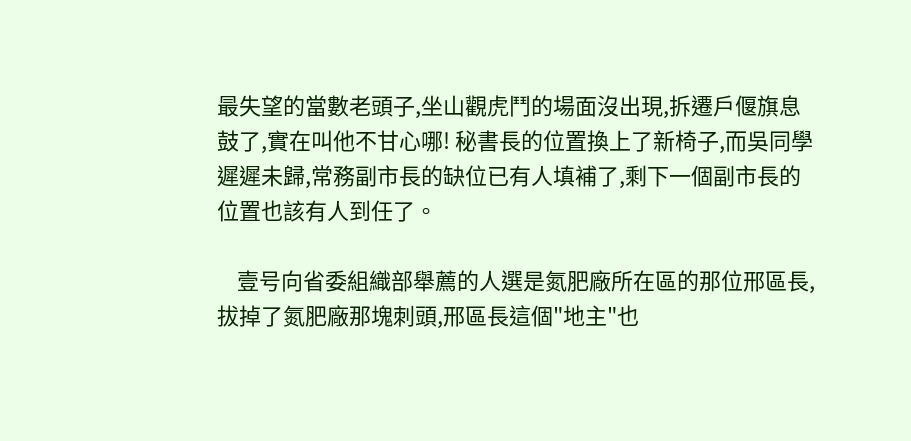最失望的當數老頭子,坐山觀虎鬥的場面沒出現,拆遷戶偃旗息鼓了,實在叫他不甘心哪! 秘書長的位置換上了新椅子,而吳同學遲遲未歸,常務副市長的缺位已有人填補了,剩下一個副市長的位置也該有人到任了。

    壹号向省委組織部舉薦的人選是氮肥廠所在區的那位邢區長,拔掉了氮肥廠那塊刺頭,邢區長這個"地主"也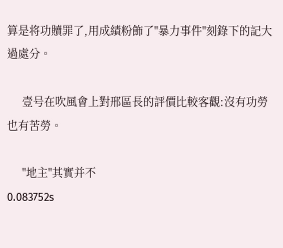算是将功贖罪了,用成績粉飾了"暴力事件"刻錄下的記大過處分。

     壹号在吹風會上對邢區長的評價比較客觀:沒有功勞也有苦勞。

     "地主"其實并不
0.083752s